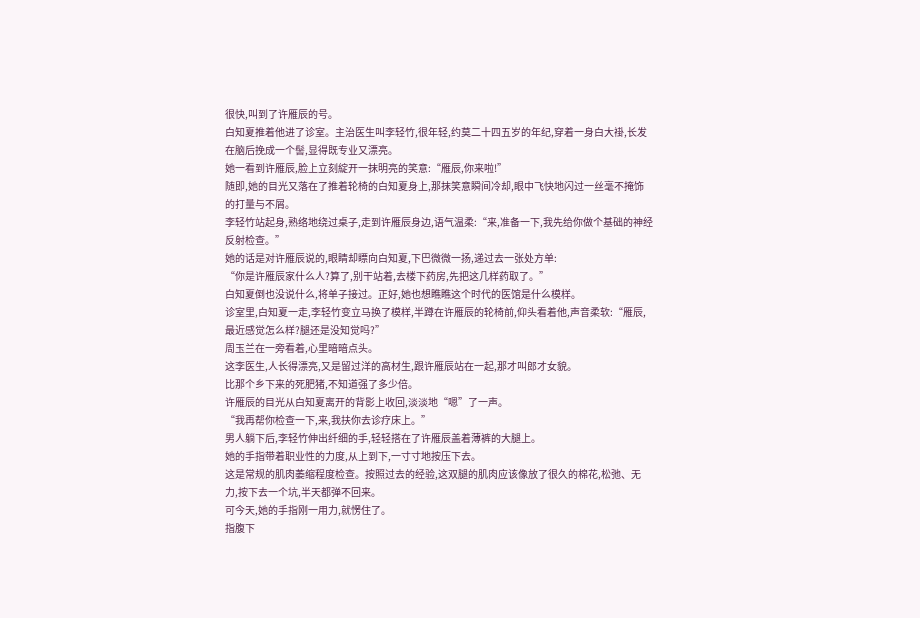很快,叫到了许雁辰的号。
白知夏推着他进了诊室。主治医生叫李轻竹,很年轻,约莫二十四五岁的年纪,穿着一身白大褂,长发在脑后挽成一个髻,显得既专业又漂亮。
她一看到许雁辰,脸上立刻綻开一抹明亮的笑意:“雁辰,你来啦!”
随即,她的目光又落在了推着轮椅的白知夏身上,那抹笑意瞬间冷却,眼中飞快地闪过一丝毫不掩饰的打量与不屑。
李轻竹站起身,熟络地绕过桌子,走到许雁辰身边,语气温柔:“来,准备一下,我先给你做个基础的神经反射检查。”
她的话是对许雁辰说的,眼睛却瞟向白知夏,下巴微微一扬,递过去一张处方单:
“你是许雁辰家什么人?算了,别干站着,去楼下药房,先把这几样药取了。”
白知夏倒也没说什么,将单子接过。正好,她也想瞧瞧这个时代的医馆是什么模样。
诊室里,白知夏一走,李轻竹变立马换了模样,半蹲在许雁辰的轮椅前,仰头看着他,声音柔软:“雁辰,最近感觉怎么样?腿还是没知觉吗?”
周玉兰在一旁看着,心里暗暗点头。
这李医生,人长得漂亮,又是留过洋的高材生,跟许雁辰站在一起,那才叫郎才女貌。
比那个乡下来的死肥猪,不知道强了多少倍。
许雁辰的目光从白知夏离开的背影上收回,淡淡地“嗯”了一声。
“我再帮你检查一下,来,我扶你去诊疗床上。”
男人躺下后,李轻竹伸出纤细的手,轻轻搭在了许雁辰盖着薄裤的大腿上。
她的手指带着职业性的力度,从上到下,一寸寸地按压下去。
这是常规的肌肉萎缩程度检查。按照过去的经验,这双腿的肌肉应该像放了很久的棉花,松弛、无力,按下去一个坑,半天都弹不回来。
可今天,她的手指刚一用力,就愣住了。
指腹下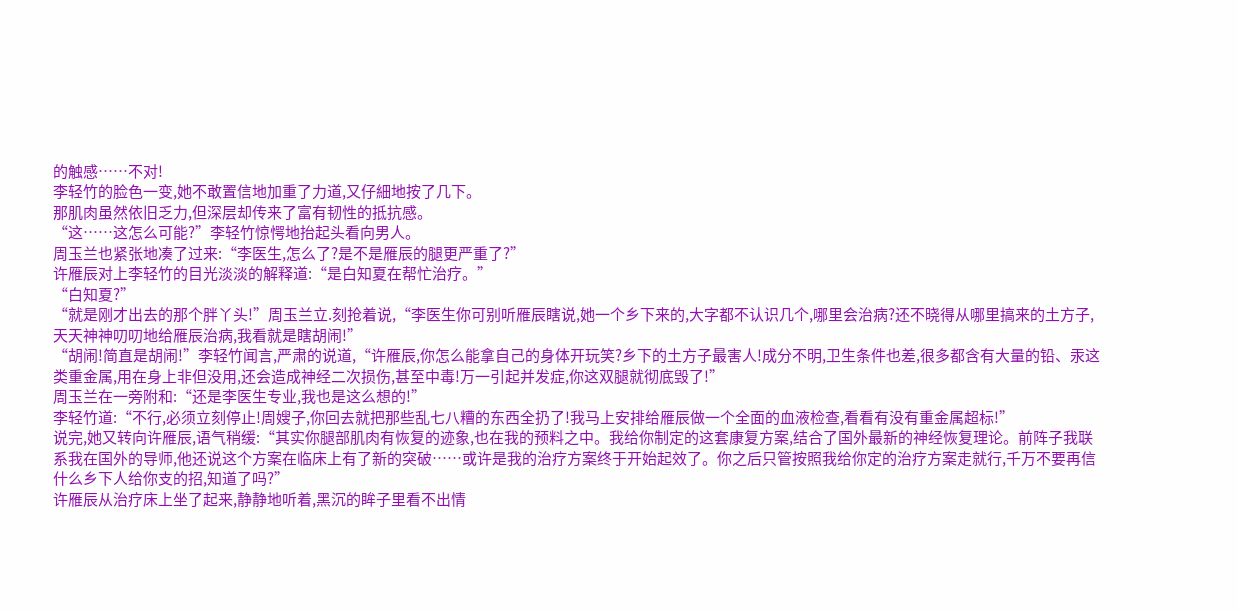的触感……不对!
李轻竹的脸色一变,她不敢置信地加重了力道,又仔細地按了几下。
那肌肉虽然依旧乏力,但深层却传来了富有韧性的抵抗感。
“这……这怎么可能?”李轻竹惊愕地抬起头看向男人。
周玉兰也紧张地凑了过来:“李医生,怎么了?是不是雁辰的腿更严重了?”
许雁辰对上李轻竹的目光淡淡的解释道:“是白知夏在帮忙治疗。”
“白知夏?”
“就是刚才出去的那个胖丫头!”周玉兰立.刻抢着说,“李医生你可别听雁辰瞎说,她一个乡下来的,大字都不认识几个,哪里会治病?还不晓得从哪里搞来的土方子,天天神神叨叨地给雁辰治病,我看就是瞎胡闹!”
“胡闹!简直是胡闹!”李轻竹闻言,严肃的说道,“许雁辰,你怎么能拿自己的身体开玩笑?乡下的土方子最害人!成分不明,卫生条件也差,很多都含有大量的铅、汞这类重金属,用在身上非但没用,还会造成神经二次损伤,甚至中毒!万一引起并发症,你这双腿就彻底毁了!”
周玉兰在一旁附和:“还是李医生专业,我也是这么想的!”
李轻竹道:“不行,必须立刻停止!周嫂子,你回去就把那些乱七八糟的东西全扔了!我马上安排给雁辰做一个全面的血液检查,看看有没有重金属超标!”
说完,她又转向许雁辰,语气稍缓:“其实你腿部肌肉有恢复的迹象,也在我的预料之中。我给你制定的这套康复方案,结合了国外最新的神经恢复理论。前阵子我联系我在国外的导师,他还说这个方案在临床上有了新的突破……或许是我的治疗方案终于开始起效了。你之后只管按照我给你定的治疗方案走就行,千万不要再信什么乡下人给你支的招,知道了吗?”
许雁辰从治疗床上坐了起来,静静地听着,黑沉的眸子里看不出情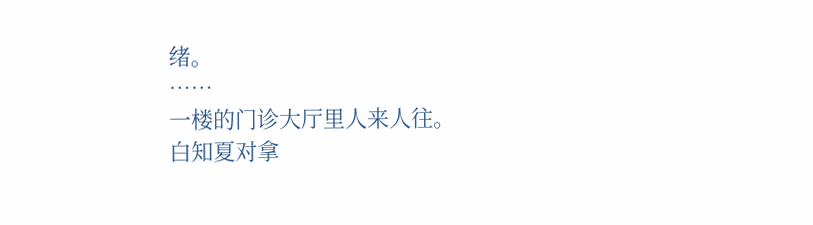绪。
……
一楼的门诊大厅里人来人往。
白知夏对拿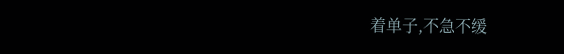着单子,不急不缓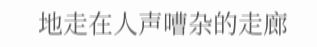地走在人声嘈杂的走廊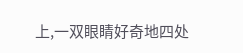上,一双眼睛好奇地四处